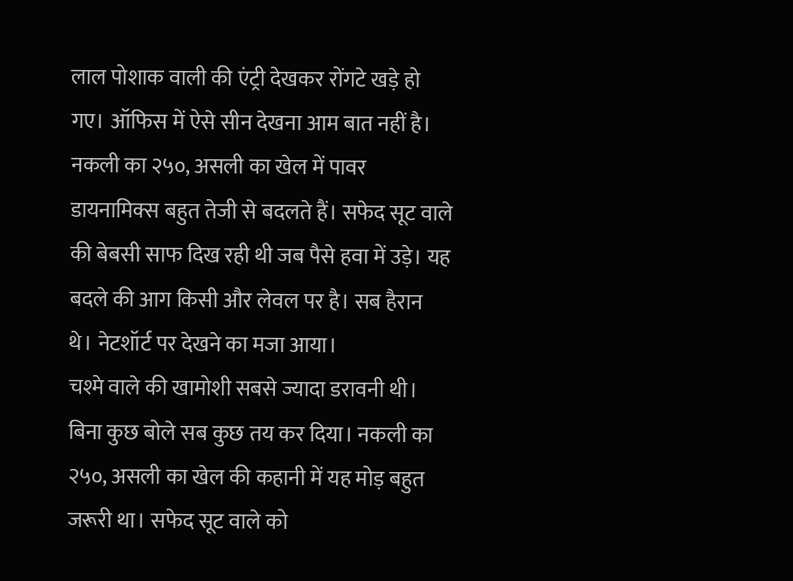लाल पोशाक वाली की एंट्री देखकर रोंगटे खड़े हो गए। ऑफिस में ऐसे सीन देखना आम बात नहीं है। नकली का २५०, असली का खेल में पावर डायनामिक्स बहुत तेजी से बदलते हैं। सफेद सूट वाले की बेबसी साफ दिख रही थी जब पैसे हवा में उड़े। यह बदले की आग किसी और लेवल पर है। सब हैरान थे। नेटशॉर्ट पर देखने का मजा आया।
चश्मे वाले की खामोशी सबसे ज्यादा डरावनी थी। बिना कुछ बोले सब कुछ तय कर दिया। नकली का २५०, असली का खेल की कहानी में यह मोड़ बहुत जरूरी था। सफेद सूट वाले को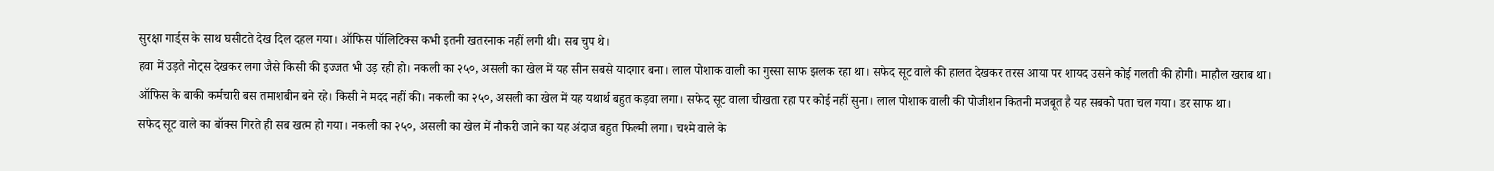सुरक्षा गार्ड्स के साथ घसीटते देख दिल दहल गया। ऑफिस पॉलिटिक्स कभी इतनी खतरनाक नहीं लगी थी। सब चुप थे।
हवा में उड़ते नोट्स देखकर लगा जैसे किसी की इज्जत भी उड़ रही हो। नकली का २५०, असली का खेल में यह सीन सबसे यादगार बना। लाल पोशाक वाली का गुस्सा साफ झलक रहा था। सफेद सूट वाले की हालत देखकर तरस आया पर शायद उसने कोई गलती की होगी। माहौल खराब था।
ऑफिस के बाकी कर्मचारी बस तमाशबीन बने रहे। किसी ने मदद नहीं की। नकली का २५०, असली का खेल में यह यथार्थ बहुत कड़वा लगा। सफेद सूट वाला चीखता रहा पर कोई नहीं सुना। लाल पोशाक वाली की पोजीशन कितनी मजबूत है यह सबको पता चल गया। डर साफ था।
सफेद सूट वाले का बॉक्स गिरते ही सब खत्म हो गया। नकली का २५०, असली का खेल में नौकरी जाने का यह अंदाज बहुत फिल्मी लगा। चश्मे वाले के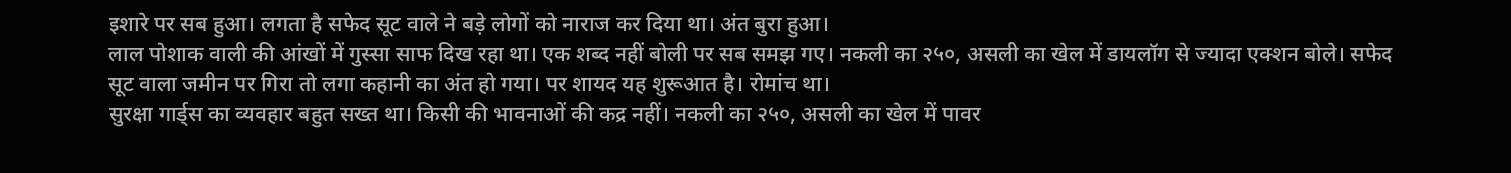इशारे पर सब हुआ। लगता है सफेद सूट वाले ने बड़े लोगों को नाराज कर दिया था। अंत बुरा हुआ।
लाल पोशाक वाली की आंखों में गुस्सा साफ दिख रहा था। एक शब्द नहीं बोली पर सब समझ गए। नकली का २५०, असली का खेल में डायलॉग से ज्यादा एक्शन बोले। सफेद सूट वाला जमीन पर गिरा तो लगा कहानी का अंत हो गया। पर शायद यह शुरूआत है। रोमांच था।
सुरक्षा गार्ड्स का व्यवहार बहुत सख्त था। किसी की भावनाओं की कद्र नहीं। नकली का २५०, असली का खेल में पावर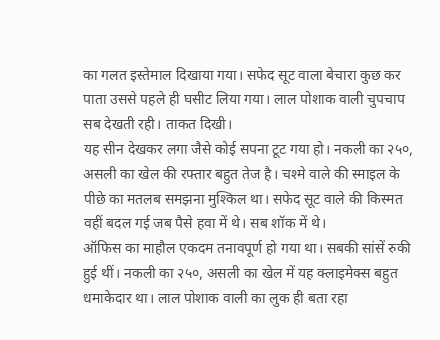का गलत इस्तेमाल दिखाया गया। सफेद सूट वाला बेचारा कुछ कर पाता उससे पहले ही घसीट लिया गया। लाल पोशाक वाली चुपचाप सब देखती रही। ताकत दिखी।
यह सीन देखकर लगा जैसे कोई सपना टूट गया हो। नकली का २५०, असली का खेल की रफ्तार बहुत तेज है। चश्मे वाले की स्माइल के पीछे का मतलब समझना मुश्किल था। सफेद सूट वाले की किस्मत वहीं बदल गई जब पैसे हवा में थे। सब शॉक में थे।
ऑफिस का माहौल एकदम तनावपूर्ण हो गया था। सबकी सांसें रुकी हुई थीं। नकली का २५०, असली का खेल में यह क्लाइमेक्स बहुत धमाकेदार था। लाल पोशाक वाली का लुक ही बता रहा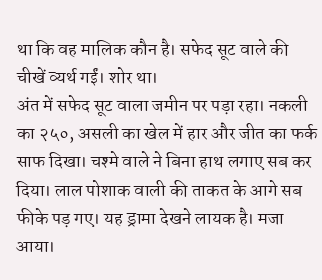था कि वह मालिक कौन है। सफेद सूट वाले की चीखें व्यर्थ गईं। शोर था।
अंत में सफेद सूट वाला जमीन पर पड़ा रहा। नकली का २५०, असली का खेल में हार और जीत का फर्क साफ दिखा। चश्मे वाले ने बिना हाथ लगाए सब कर दिया। लाल पोशाक वाली की ताकत के आगे सब फीके पड़ गए। यह ड्रामा देखने लायक है। मजा आया।